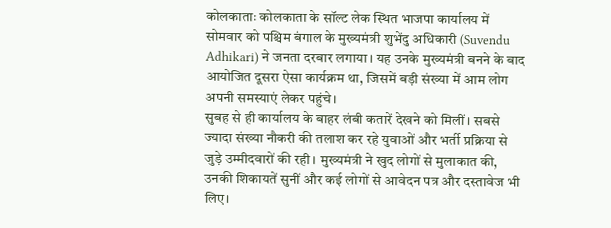कोलकाताः कोलकाता के सॉल्ट लेक स्थित भाजपा कार्यालय में सोमवार को पश्चिम बंगाल के मुख्यमंत्री शुभेंदु अधिकारी (Suvendu Adhikari) ने जनता दरबार लगाया। यह उनके मुख्यमंत्री बनने के बाद आयोजित दूसरा ऐसा कार्यक्रम था, जिसमें बड़ी संख्या में आम लोग अपनी समस्याएं लेकर पहुंचे।
सुबह से ही कार्यालय के बाहर लंबी कतारें देखने को मिलीं। सबसे ज्यादा संख्या नौकरी की तलाश कर रहे युवाओं और भर्ती प्रक्रिया से जुड़े उम्मीदवारों की रही। मुख्यमंत्री ने खुद लोगों से मुलाकात की, उनकी शिकायतें सुनीं और कई लोगों से आवेदन पत्र और दस्तावेज भी लिए।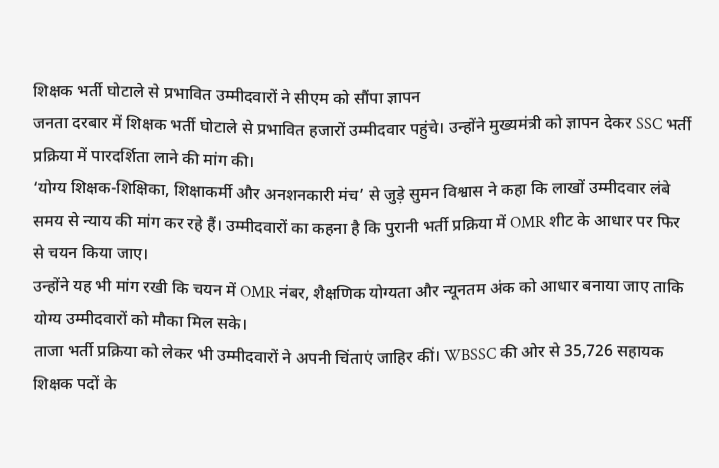शिक्षक भर्ती घोटाले से प्रभावित उम्मीदवारों ने सीएम को सौंपा ज्ञापन
जनता दरबार में शिक्षक भर्ती घोटाले से प्रभावित हजारों उम्मीदवार पहुंचे। उन्होंने मुख्यमंत्री को ज्ञापन देकर SSC भर्ती प्रक्रिया में पारदर्शिता लाने की मांग की।
‘योग्य शिक्षक-शिक्षिका, शिक्षाकर्मी और अनशनकारी मंच’ से जुड़े सुमन विश्वास ने कहा कि लाखों उम्मीदवार लंबे समय से न्याय की मांग कर रहे हैं। उम्मीदवारों का कहना है कि पुरानी भर्ती प्रक्रिया में OMR शीट के आधार पर फिर से चयन किया जाए।
उन्होंने यह भी मांग रखी कि चयन में OMR नंबर, शैक्षणिक योग्यता और न्यूनतम अंक को आधार बनाया जाए ताकि योग्य उम्मीदवारों को मौका मिल सके।
ताजा भर्ती प्रक्रिया को लेकर भी उम्मीदवारों ने अपनी चिंताएं जाहिर कीं। WBSSC की ओर से 35,726 सहायक शिक्षक पदों के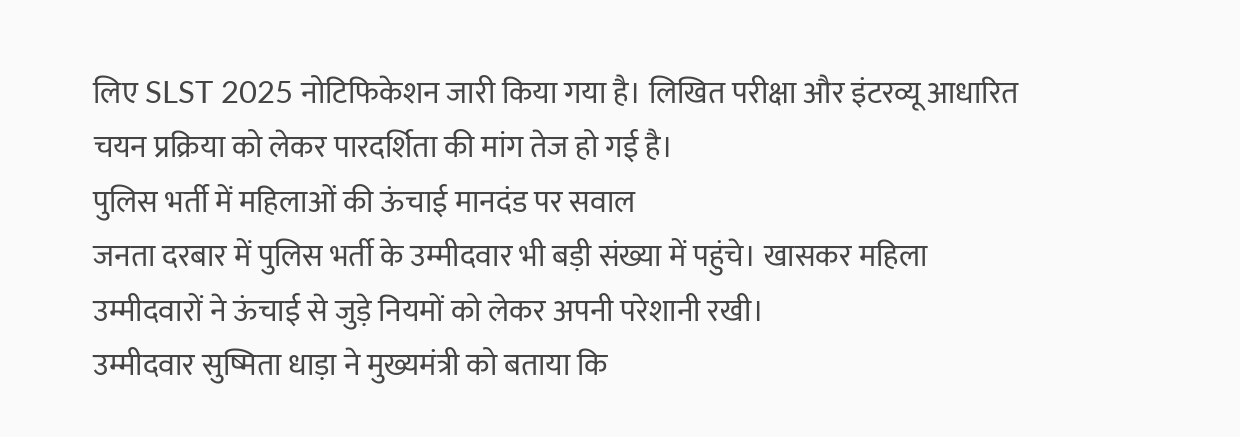लिए SLST 2025 नोटिफिकेशन जारी किया गया है। लिखित परीक्षा और इंटरव्यू आधारित चयन प्रक्रिया को लेकर पारदर्शिता की मांग तेज हो गई है।
पुलिस भर्ती में महिलाओं की ऊंचाई मानदंड पर सवाल
जनता दरबार में पुलिस भर्ती के उम्मीदवार भी बड़ी संख्या में पहुंचे। खासकर महिला उम्मीदवारों ने ऊंचाई से जुड़े नियमों को लेकर अपनी परेशानी रखी।
उम्मीदवार सुष्मिता धाड़ा ने मुख्यमंत्री को बताया कि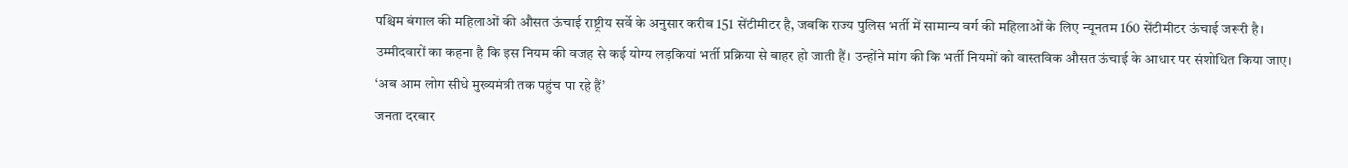पश्चिम बंगाल की महिलाओं की औसत ऊंचाई राष्ट्रीय सर्वे के अनुसार करीब 151 सेंटीमीटर है, जबकि राज्य पुलिस भर्ती में सामान्य वर्ग की महिलाओं के लिए न्यूनतम 160 सेंटीमीटर ऊंचाई जरूरी है।
उम्मीदवारों का कहना है कि इस नियम की वजह से कई योग्य लड़कियां भर्ती प्रक्रिया से बाहर हो जाती हैं। उन्होंने मांग की कि भर्ती नियमों को वास्तविक औसत ऊंचाई के आधार पर संशोधित किया जाए।
‘अब आम लोग सीधे मुख्यमंत्री तक पहुंच पा रहे हैं’
जनता दरबार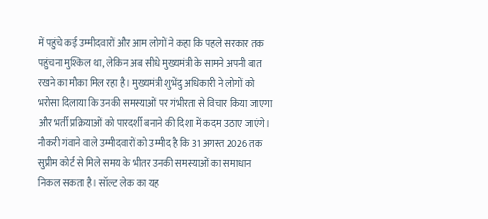में पहुंचे कई उम्मीदवारों और आम लोगों ने कहा कि पहले सरकार तक पहुंचना मुश्किल था, लेकिन अब सीधे मुख्यमंत्री के सामने अपनी बात रखने का मौका मिल रहा है। मुख्यमंत्री शुभेंदु अधिकारी ने लोगों को भरोसा दिलाया कि उनकी समस्याओं पर गंभीरता से विचार किया जाएगा और भर्ती प्रक्रियाओं को पारदर्शी बनाने की दिशा में कदम उठाए जाएंगे।
नौकरी गंवाने वाले उम्मीदवारों को उम्मीद है कि 31 अगस्त 2026 तक सुप्रीम कोर्ट से मिले समय के भीतर उनकी समस्याओं का समाधान निकल सकता है। सॉल्ट लेक का यह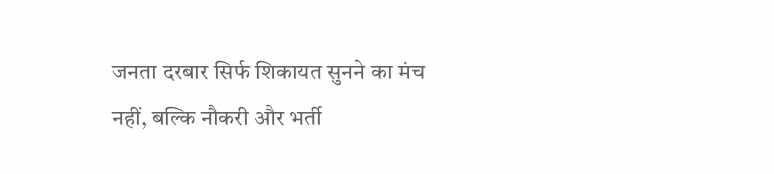जनता दरबार सिर्फ शिकायत सुनने का मंच नहीं, बल्कि नौकरी और भर्ती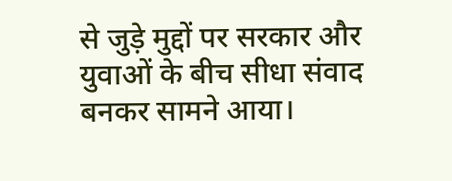से जुड़े मुद्दों पर सरकार और युवाओं के बीच सीधा संवाद बनकर सामने आया।